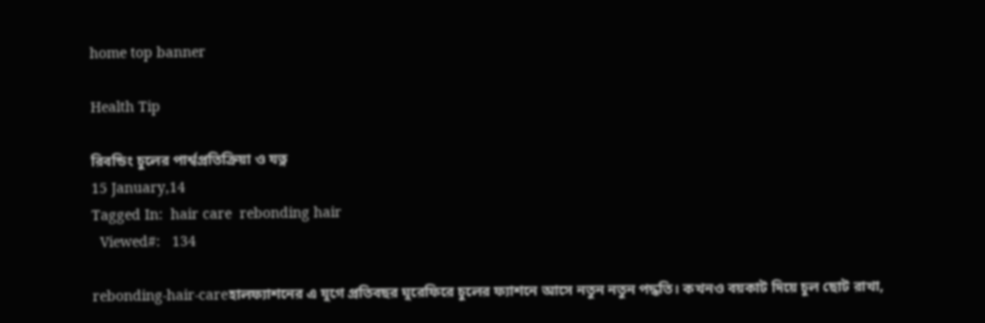home top banner

Health Tip

রিবন্ডিং চুলের পার্শ্বপ্রতিক্রিয়া ও যত্ন
15 January,14
Tagged In:  hair care  rebonding hair
  Viewed#:   134

rebonding-hair-careহালফ্যাশনের এ যুগে প্রতিবছর ঘুরেফিরে চুলের ফ্যাশনে আসে নতুন নতুন পদ্ধতি। কখনও বয়কাট দিয়ে চুল ছোট রাখা,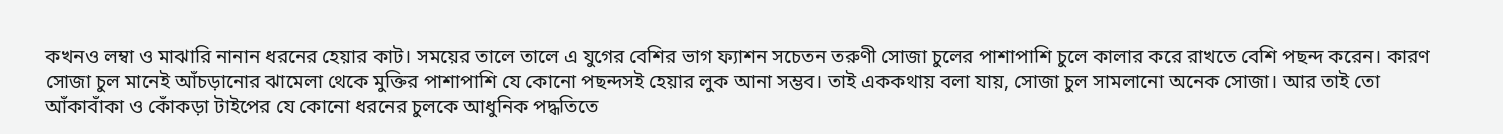কখনও লম্বা ও মাঝারি নানান ধরনের হেয়ার কাট। সময়ের তালে তালে এ যুগের বেশির ভাগ ফ্যাশন সচেতন তরুণী সোজা চুলের পাশাপাশি চুলে কালার করে রাখতে বেশি পছন্দ করেন। কারণ সোজা চুল মানেই আঁচড়ানোর ঝামেলা থেকে মুক্তির পাশাপাশি যে কোনো পছন্দসই হেয়ার লুক আনা সম্ভব। তাই এককথায় বলা যায়, সোজা চুল সামলানো অনেক সোজা। আর তাই তো আঁকাবাঁকা ও কোঁকড়া টাইপের যে কোনো ধরনের চুলকে আধুনিক পদ্ধতিতে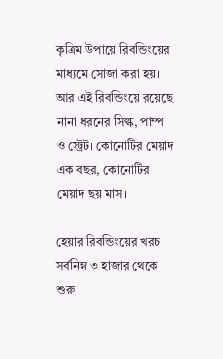কৃত্রিম উপায়ে রিবন্ডিংয়ের মাধ্যমে সোজা করা হয়। আর এই রিবন্ডিংয়ে রয়েছে নানা ধরনের সিল্ক, পাম্প ও স্ট্রেট। কোনোটির মেয়াদ এক বছর, কোনোটির মেয়াদ ছয় মাস।

হেয়ার রিবন্ডিংয়ের খরচ সর্বনিম্ন ৩ হাজার থেকে শুরু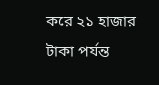করে ২১ হাজার টাকা পর্যন্ত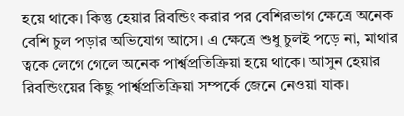হয়ে থাকে। কিন্তু হেয়ার রিবন্ডিং করার পর বেশিরভাগ ক্ষেত্রে অনেক বেশি চুল পড়ার অভিযোগ আসে। এ ক্ষেত্রে শুধু চুলই পড়ে না, মাথার ত্বকে লেগে গেলে অনেক পার্শ্বপ্রতিক্রিয়া হয়ে থাকে। আসুন হেয়ার রিবন্ডিংয়ের কিছু পার্শ্বপ্রতিক্রিয়া সম্পর্কে জেনে নেওয়া যাক।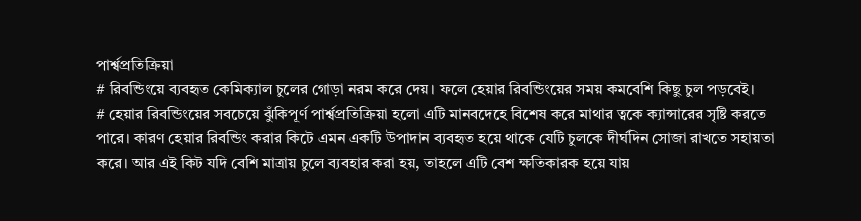পার্শ্বপ্রতিক্রিয়া
# রিবন্ডিংয়ে ব্যবহৃত কেমিক্যাল চুলের গোড়া নরম করে দেয়। ফলে হেয়ার রিবন্ডিংয়ের সময় কমবেশি কিছু চুল পড়বেই।
# হেয়ার রিবন্ডিংয়ের সবচেয়ে ঝুঁকিপূর্ণ পার্শ্বপ্রতিক্রিয়া হলো এটি মানবদেহে বিশেষ করে মাথার ত্বকে ক্যান্সারের সৃষ্টি করতে পারে। কারণ হেয়ার রিবন্ডিং করার কিটে এমন একটি উপাদান ব্যবহৃত হয়ে থাকে যেটি চুলকে দীর্ঘদিন সোজা রাখতে সহায়তা করে। আর এই কিট যদি বেশি মাত্রায় চুলে ব্যবহার করা হয়, তাহলে এটি বেশ ক্ষতিকারক হয়ে যায়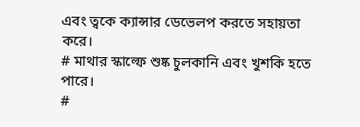এবং ত্বকে ক্যান্সার ডেভেলপ করতে সহায়তা করে।
# মাথার স্কাল্ফে শুষ্ক চুলকানি এবং খুশকি হতে পারে।
#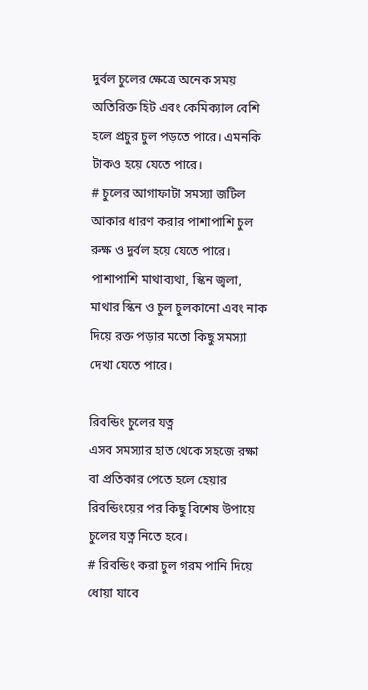দুর্বল চুলের ক্ষেত্রে অনেক সময় অতিরিক্ত হিট এবং কেমিক্যাল বেশি হলে প্রচুর চুল পড়তে পারে। এমনকি টাকও হয়ে যেতে পারে।
# চুলের আগাফাটা সমস্যা জটিল আকার ধারণ করার পাশাপাশি চুল রুক্ষ ও দুর্বল হয়ে যেতে পারে। পাশাপাশি মাথাব্যথা, স্কিন জ্বলা, মাথার স্কিন ও চুল চুলকানো এবং নাক দিয়ে রক্ত পড়ার মতো কিছু সমস্যা দেখা যেতে পারে।

রিবন্ডিং চুলের যত্ন
এসব সমস্যার হাত থেকে সহজে রক্ষা বা প্রতিকার পেতে হলে হেয়ার রিবন্ডিংয়ের পর কিছু বিশেষ উপায়ে চুলের যত্ন নিতে হবে।
# রিবন্ডিং করা চুল গরম পানি দিয়ে ধোয়া যাবে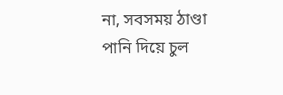না, সবসময় ঠাণ্ডা পানি দিয়ে চুল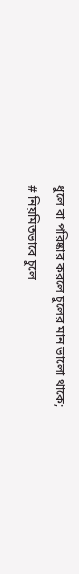ধুলে বা পরিষ্কার করলে চুলের মান ভালো থাকে;
# নিয়মিতভাবে চুলে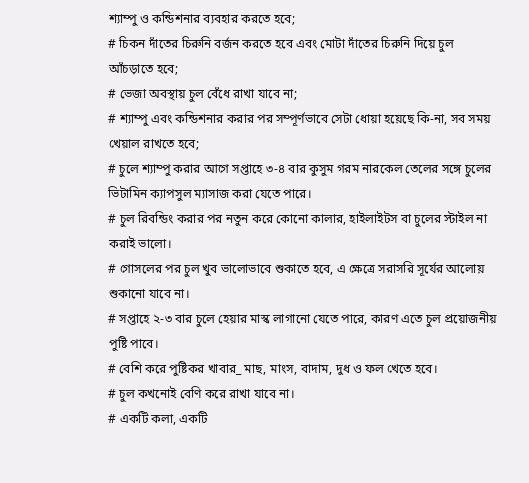শ্যাম্পু ও কন্ডিশনার ব্যবহার করতে হবে;
# চিকন দাঁতের চিরুনি বর্জন করতে হবে এবং মোটা দাঁতের চিরুনি দিয়ে চুল আঁচড়াতে হবে;
# ভেজা অবস্থায় চুল বেঁধে রাখা যাবে না;
# শ্যাম্পু এবং কন্ডিশনার করার পর সম্পূর্ণভাবে সেটা ধোয়া হয়েছে কি-না, সব সময় খেয়াল রাখতে হবে;
# চুলে শ্যাম্পু করার আগে সপ্তাহে ৩-৪ বার কুসুম গরম নারকেল তেলের সঙ্গে চুলের ভিটামিন ক্যাপসুল ম্যাসাজ করা যেতে পারে।
# চুল রিবন্ডিং করার পর নতুন করে কোনো কালার, হাইলাইটস বা চুলের স্টাইল না করাই ভালো।
# গোসলের পর চুল খুব ভালোভাবে শুকাতে হবে, এ ক্ষেত্রে সরাসরি সূর্যের আলোয় শুকানো যাবে না।
# সপ্তাহে ২-৩ বার চুলে হেয়ার মাস্ক লাগানো যেতে পারে, কারণ এতে চুল প্রয়োজনীয় পুষ্টি পাবে।
# বেশি করে পুষ্টিকর খাবার_ মাছ, মাংস, বাদাম, দুধ ও ফল খেতে হবে।
# চুল কখনোই বেণি করে রাখা যাবে না।
# একটি কলা, একটি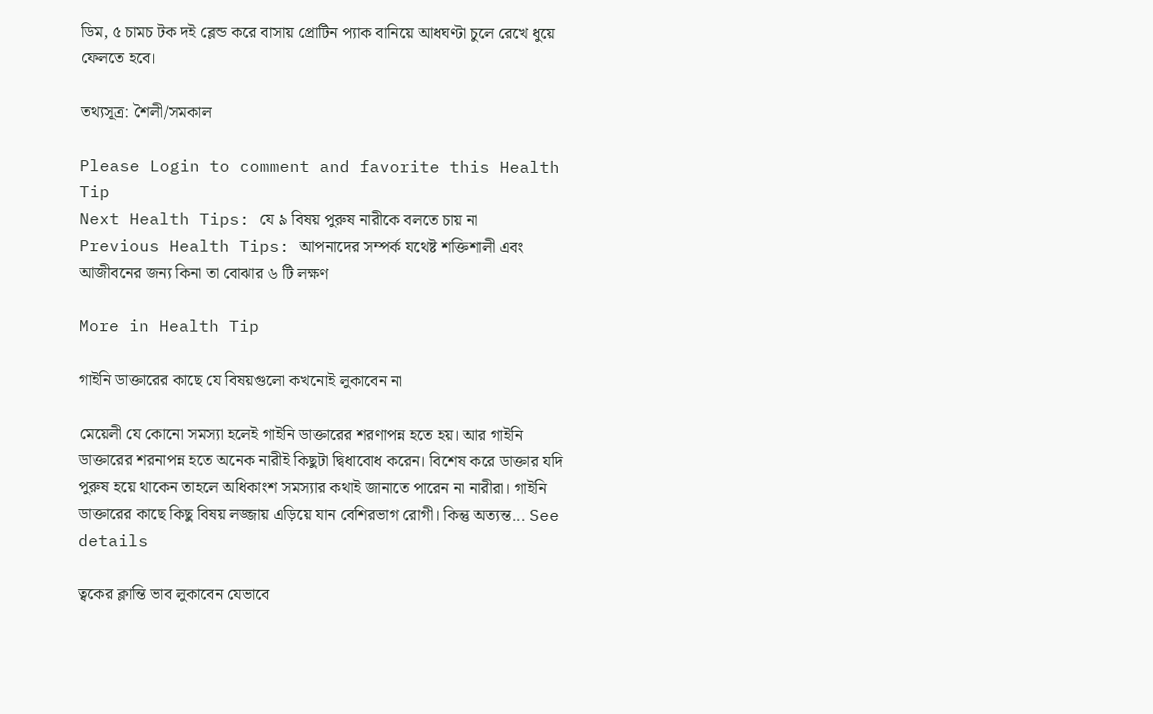ডিম, ৫ চামচ টক দই ব্লেন্ড করে বাসায় প্রোটিন প্যাক বানিয়ে আধঘণ্টা চুলে রেখে ধুয়ে ফেলতে হবে।

তথ্যসূত্র: শৈলী/সমকাল

Please Login to comment and favorite this Health Tip
Next Health Tips: যে ৯ বিষয় পুরুষ নারীকে বলতে চায় না
Previous Health Tips: আপনাদের সম্পর্ক যথেষ্ট শক্তিশালী এবং আজীবনের জন্য কিনা তা বোঝার ৬ টি লক্ষণ

More in Health Tip

গাইনি ডাক্তারের কাছে যে বিষয়গুলো কখনোই লুকাবেন না

মেয়েলী যে কোনো সমস্যা হলেই গাইনি ডাক্তারের শরণাপন্ন হতে হয়। আর গাইনি ডাক্তারের শরনাপন্ন হতে অনেক নারীই কিছুটা দ্বিধাবোধ করেন। বিশেষ করে ডাক্তার যদি পুরুষ হয়ে থাকেন তাহলে অধিকাংশ সমস্যার কথাই জানাতে পারেন না নারীরা। গাইনি ডাক্তারের কাছে কিছু বিষয় লজ্জায় এড়িয়ে যান বেশিরভাগ রোগী। কিন্তু অত্যন্ত... See details

ত্বকের ক্লান্তি ভাব লুকাবেন যেভাবে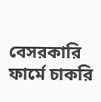বেসরকারি ফার্মে চাকরি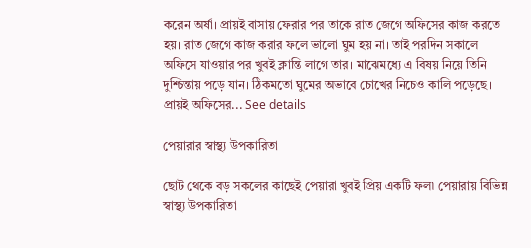করেন অর্ষা। প্রায়ই বাসায় ফেরার পর তাকে রাত জেগে অফিসের কাজ করতে হয়। রাত জেগে কাজ করার ফলে ভালো ঘুম হয় না। তাই পরদিন সকালে অফিসে যাওয়ার পর খুবই ক্লান্তি লাগে তার। মাঝেমধ্যে এ বিষয় নিয়ে তিনি দুশ্চিন্তায় পড়ে যান। ঠিকমতো ঘুমের অভাবে চোখের নিচেও কালি পড়েছে। প্রায়ই অফিসের... See details

পেয়ারার স্বাস্থ্য উপকারিতা

ছোট থেকে বড় সকলের কাছেই পেয়ারা খুবই প্রিয় একটি ফল৷ পেয়ারায় বিভিন্ন স্বাস্থ্য উপকারিতা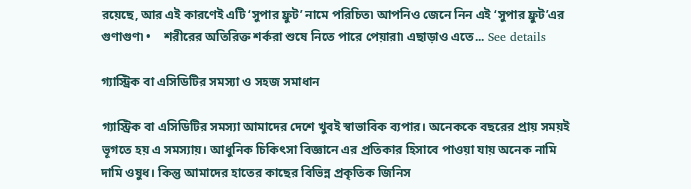রয়েছে, আর এই কারণেই এটি ‘সুপার ফ্রুট’ নামে পরিচিত৷ আপনিও জেনে নিন এই ‘সুপার ফ্রুট’এর গুণাগুণ৷ •    শরীরের অতিরিক্ত শর্করা শুষে নিতে পারে পেয়ারা৷ এছাড়াও এতে... See details

গ্যাস্ট্রিক বা এসিডিটির সমস্যা ও সহজ সমাধান

গ্যাস্ট্রিক বা এসিডিটির সমস্যা আমাদের দেশে খুবই স্বাভাবিক ব্যপার। অনেককে বছরের প্রায় সময়ই ভূগতে হয় এ সমস্যায়। আধুনিক চিকিৎসা বিজ্ঞানে এর প্রতিকার হিসাবে পাওয়া যায় অনেক নামি দামি ওষুধ। কিন্তু আমাদের হাতের কাছের বিভিন্ন প্রকৃতিক জিনিস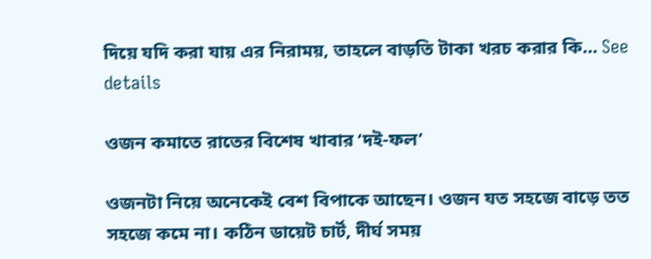দিয়ে যদি করা যায় এর নিরাময়, তাহলে বাড়তি টাকা খরচ করার কি... See details

ওজন কমাতে রাতের বিশেষ খাবার ‘দই-ফল’

ওজনটা নিয়ে অনেকেই বেশ বিপাকে আছেন। ওজন যত সহজে বাড়ে তত সহজে কমে না। কঠিন ডায়েট চার্ট, দীর্ঘ সময়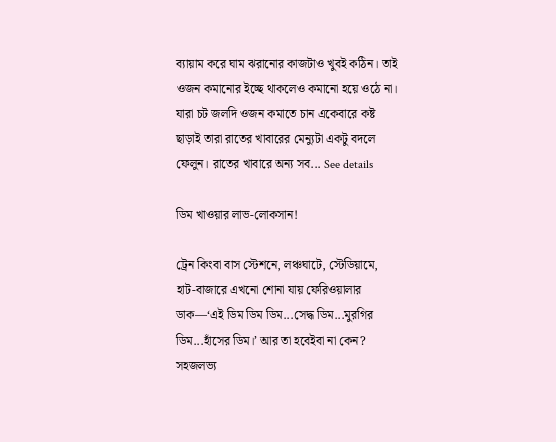ব্যায়াম করে ঘাম ঝরানোর কাজটাও খুবই কঠিন। তাই ওজন কমানোর ইচ্ছে থাকলেও কমানো হয়ে ওঠে না। যারা চট জলদি ওজন কমাতে চান একেবারে কষ্ট ছাড়াই তারা রাতের খাবারের মেন্যুটা একটু বদলে ফেলুন। রাতের খাবারে অন্য সব... See details

ডিম খাওয়ার লাভ-লোকসান!

ট্রেন কিংবা বাস স্টেশনে, লঞ্চঘাটে, স্টেডিয়ামে, হাট-বাজারে এখনো শোনা যায় ফেরিওয়ালার ডাক—‘এই ডিম ডিম ডিম...সেদ্ধ ডিম...মুরগির ডিম...হাঁসের ডিম।’ আর তা হবেইবা না কেন? সহজলভ্য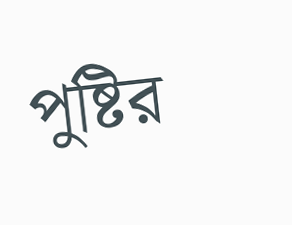পুষ্টির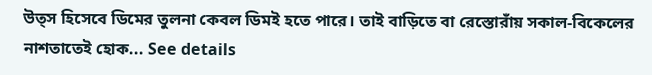উত্স হিসেবে ডিমের তুলনা কেবল ডিমই হতে পারে। তাই বাড়িতে বা রেস্তোরাঁয় সকাল-বিকেলের নাশতাতেই হোক... See details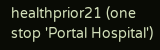healthprior21 (one stop 'Portal Hospital')